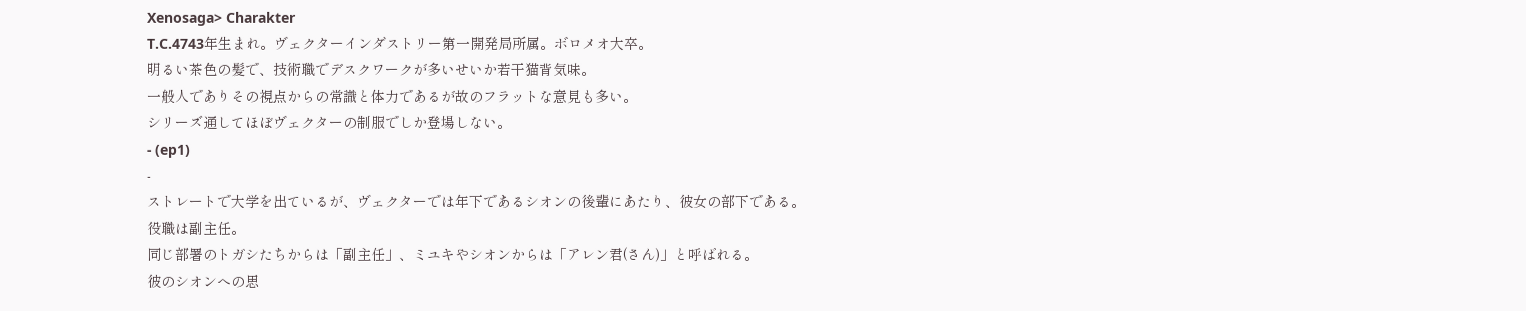Xenosaga> Charakter
T.C.4743年生まれ。ヴェクターインダストリー第一開発局所属。ボロメオ大卒。
明るい茶色の髪で、技術職でデスクワークが多いせいか若干猫背気味。
一般人でありその視点からの常識と体力であるが故のフラットな意見も多い。
シリーズ通してほぼヴェクターの制服でしか登場しない。
- (ep1)
-
ストレートで大学を出ているが、ヴェクターでは年下であるシオンの後輩にあたり、彼女の部下である。役職は副主任。
同じ部署のトガシたちからは「副主任」、ミユキやシオンからは「アレン君(さん)」と呼ばれる。
彼のシオンへの思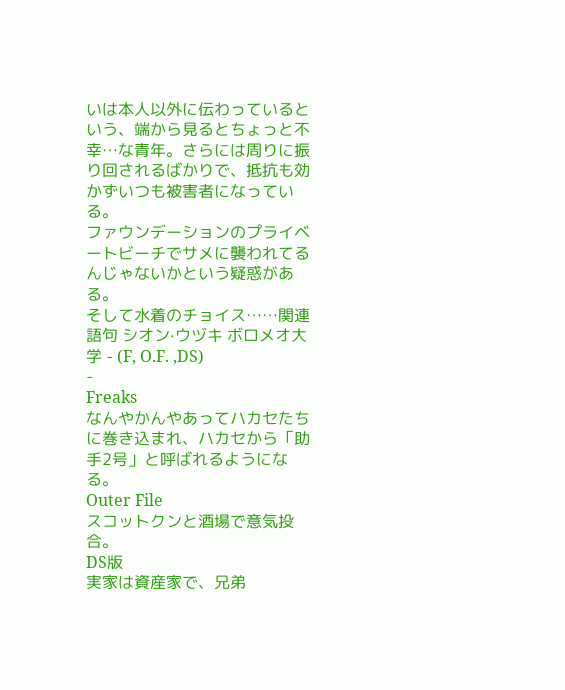いは本人以外に伝わっているという、端から見るとちょっと不幸…な青年。さらには周りに振り回されるばかりで、抵抗も効かずいつも被害者になっている。
ファウンデーションのプライベートビーチでサメに襲われてるんじゃないかという疑惑がある。
そして水着のチョイス……関連語句 シオン·ウヅキ ボロメオ大学 - (F, O.F. ,DS)
-
Freaks
なんやかんやあってハカセたちに巻き込まれ、ハカセから「助手2号」と呼ばれるようになる。
Outer File
スコットクンと酒場で意気投合。
DS版
実家は資産家で、兄弟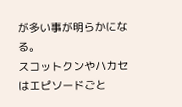が多い事が明らかになる。
スコットクンやハカセはエピソードごと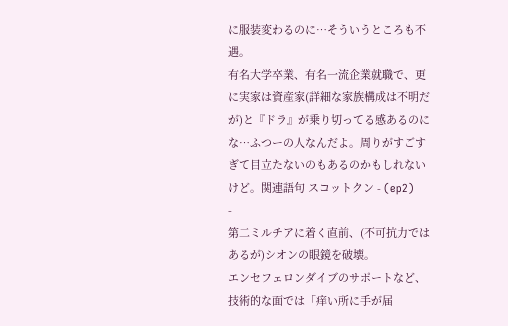に服装変わるのに…そういうところも不遇。
有名大学卒業、有名一流企業就職で、更に実家は資産家(詳細な家族構成は不明だが)と『ドラ』が乗り切ってる感あるのにな…ふつーの人なんだよ。周りがすごすぎて目立たないのもあるのかもしれないけど。関連語句 スコットクン - (ep2)
-
第二ミルチアに着く直前、(不可抗力ではあるが)シオンの眼鏡を破壊。
エンセフェロンダイブのサポートなど、技術的な面では「痒い所に手が届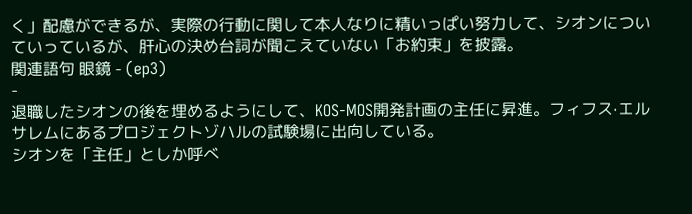く」配慮ができるが、実際の行動に関して本人なりに精いっぱい努力して、シオンについていっているが、肝心の決め台詞が聞こえていない「お約束」を披露。
関連語句 眼鏡 - (ep3)
-
退職したシオンの後を埋めるようにして、KOS-MOS開発計画の主任に昇進。フィフス·エルサレムにあるプロジェクトゾハルの試験場に出向している。
シオンを「主任」としか呼べ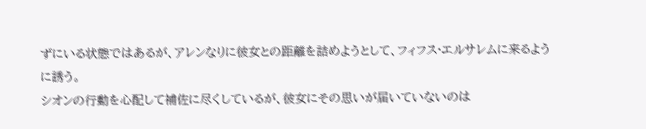ずにいる状態ではあるが、アレンなりに彼女との距離を詰めようとして、フィフス·エルサレムに来るように誘う。
シオンの行動を心配して補佐に尽くしているが、彼女にその思いが届いていないのは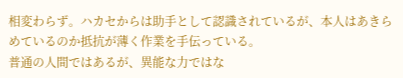相変わらず。ハカセからは助手として認識されているが、本人はあきらめているのか抵抗が薄く作業を手伝っている。
普通の人間ではあるが、異能な力ではな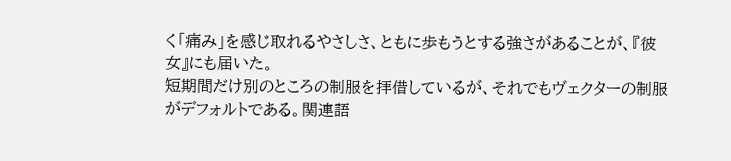く「痛み」を感じ取れるやさしさ、ともに歩もうとする強さがあることが、『彼女』にも届いた。
短期間だけ別のところの制服を拝借しているが、それでもヴェクターの制服がデフォルトである。関連語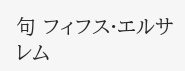句 フィフス·エルサレム